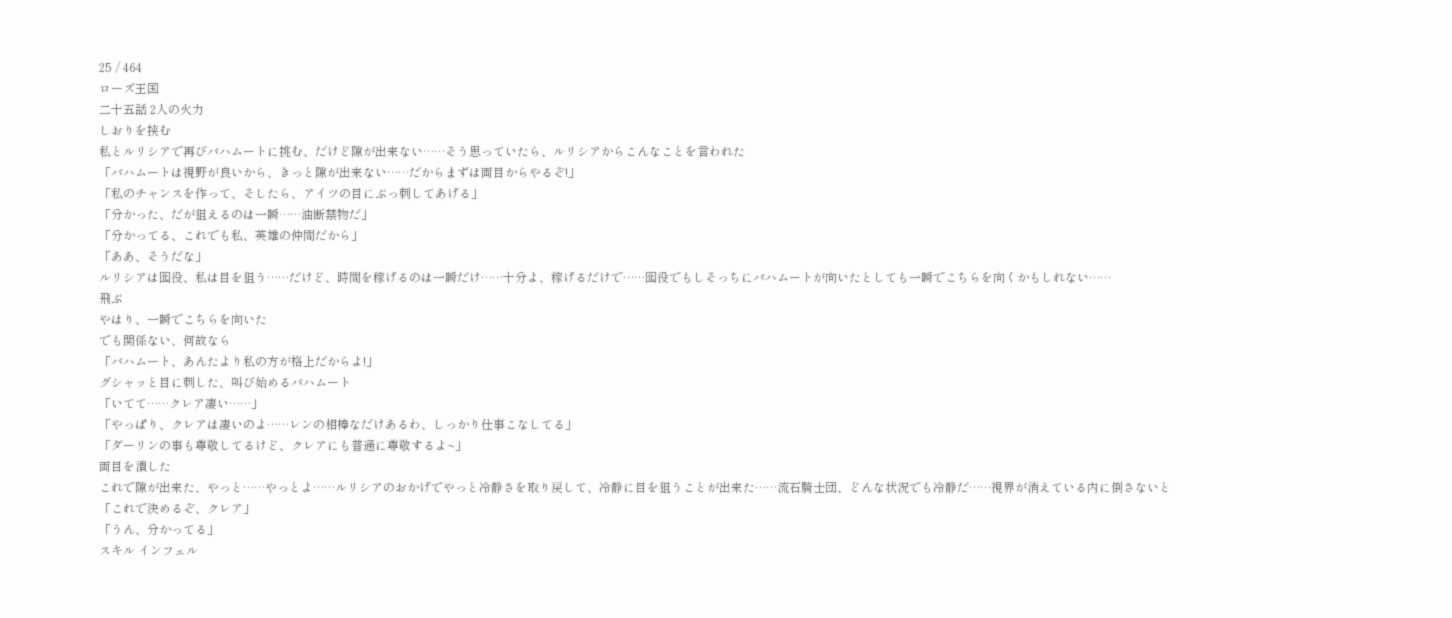25 / 464
ローズ王国
二十五話 2人の火力
しおりを挟む
私とルリシアで再びバハムートに挑む、だけど隙が出来ない……そう思っていたら、ルリシアからこんなことを言われた
「バハムートは視野が良いから、きっと隙が出来ない……だからまずは両目からやるぞ!」
「私のチャンスを作って、そしたら、アイツの目にぶっ刺してあげる」
「分かった、だが狙えるのは一瞬……油断禁物だ」
「分かってる、これでも私、英雄の仲間だから」
「ああ、そうだな」
ルリシアは囮役、私は目を狙う……だけど、時間を稼げるのは一瞬だけ……十分よ、稼げるだけで……囮役でもしそっちにバハムートが向いたとしても一瞬でこちらを向くかもしれない……
飛ぶ
やはり、一瞬でこちらを向いた
でも関係ない、何故なら
「バハムート、あんたより私の方が格上だからよ!」
グシャッと目に刺した、叫び始めるバハムート
「いてて……クレア凄い……」
「やっぱり、クレアは凄いのよ……レンの相棒なだけあるわ、しっかり仕事こなしてる」
「ダーリンの事も尊敬してるけど、クレアにも普通に尊敬するよ~」
両目を潰した
これで隙が出来た、やっと……やっとよ……ルリシアのおかげでやっと冷静さを取り戻して、冷静に目を狙うことが出来た……流石騎士団、どんな状況でも冷静だ……視界が消えている内に倒さないと
「これで決めるぞ、クレア」
「うん、分かってる」
スキル インフェル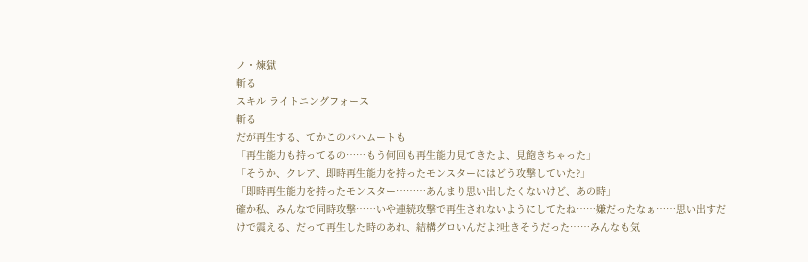ノ・煉獄
斬る
スキル ライトニングフォース
斬る
だが再生する、てかこのバハムートも
「再生能力も持ってるの……もう何回も再生能力見てきたよ、見飽きちゃった」
「そうか、クレア、即時再生能力を持ったモンスターにはどう攻撃していた?」
「即時再生能力を持ったモンスター………あんまり思い出したくないけど、あの時」
確か私、みんなで同時攻撃……いや連続攻撃で再生されないようにしてたね……嫌だったなぁ……思い出すだけで震える、だって再生した時のあれ、結構グロいんだよ?吐きそうだった……みんなも気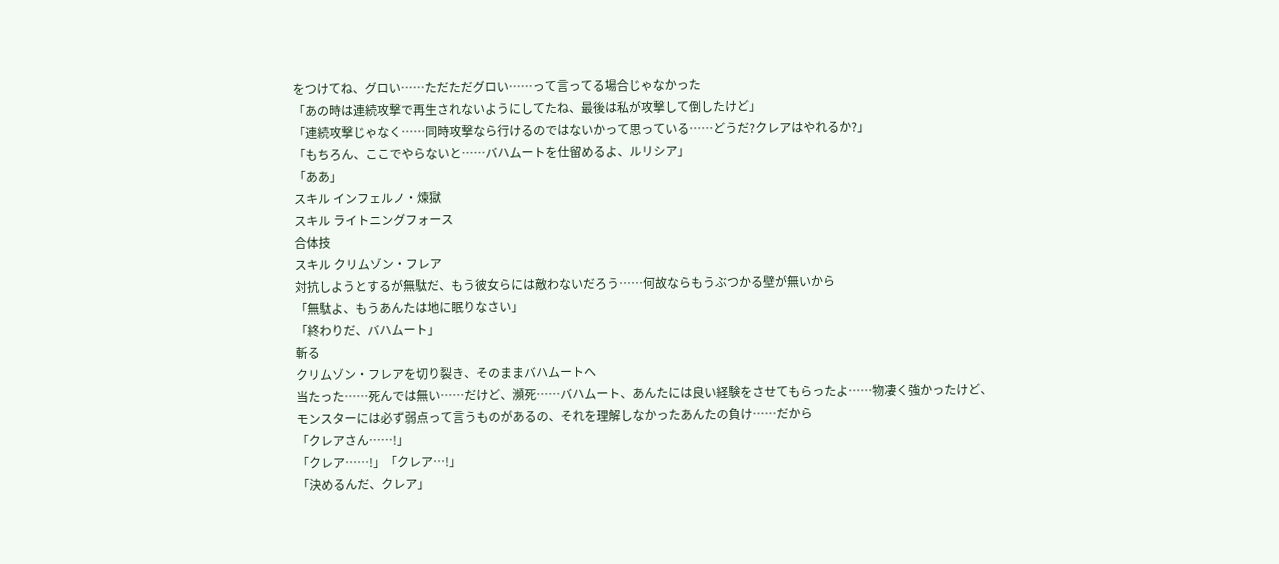をつけてね、グロい……ただただグロい……って言ってる場合じゃなかった
「あの時は連続攻撃で再生されないようにしてたね、最後は私が攻撃して倒したけど」
「連続攻撃じゃなく……同時攻撃なら行けるのではないかって思っている……どうだ?クレアはやれるか?」
「もちろん、ここでやらないと……バハムートを仕留めるよ、ルリシア」
「ああ」
スキル インフェルノ・煉獄
スキル ライトニングフォース
合体技
スキル クリムゾン・フレア
対抗しようとするが無駄だ、もう彼女らには敵わないだろう……何故ならもうぶつかる壁が無いから
「無駄よ、もうあんたは地に眠りなさい」
「終わりだ、バハムート」
斬る
クリムゾン・フレアを切り裂き、そのままバハムートへ
当たった……死んでは無い……だけど、瀕死……バハムート、あんたには良い経験をさせてもらったよ……物凄く強かったけど、モンスターには必ず弱点って言うものがあるの、それを理解しなかったあんたの負け……だから
「クレアさん……!」
「クレア……!」「クレア…!」
「決めるんだ、クレア」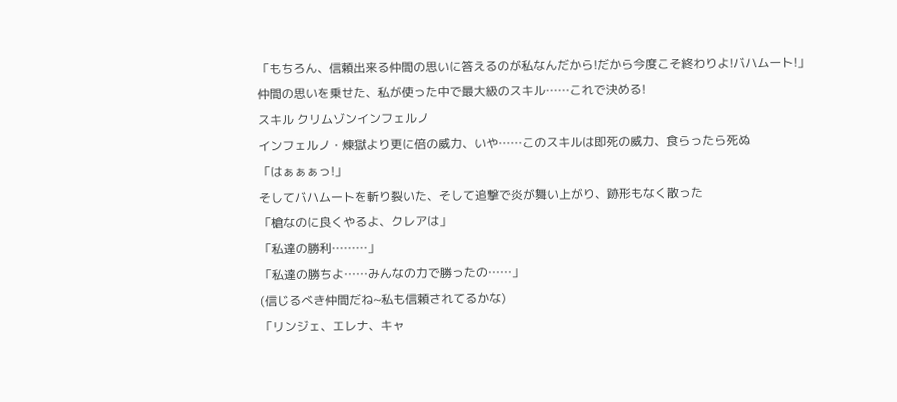「もちろん、信頼出来る仲間の思いに答えるのが私なんだから!だから今度こそ終わりよ!バハムート!」
仲間の思いを乗せた、私が使った中で最大級のスキル……これで決める!
スキル クリムゾンインフェルノ
インフェルノ・煉獄より更に倍の威力、いや……このスキルは即死の威力、食らったら死ぬ
「はぁぁぁっ!」
そしてバハムートを斬り裂いた、そして追撃で炎が舞い上がり、跡形もなく散った
「槍なのに良くやるよ、クレアは」
「私達の勝利………」
「私達の勝ちよ……みんなの力で勝ったの……」
(信じるべき仲間だね~私も信頼されてるかな)
「リンジェ、エレナ、キャ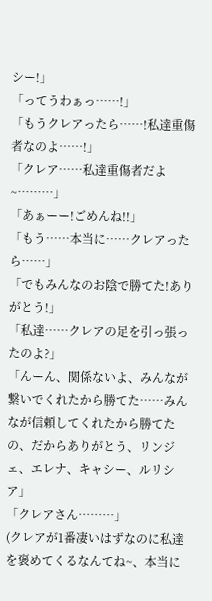シー!」
「ってうわぁっ……!」
「もうクレアったら……!私達重傷者なのよ……!」
「クレア……私達重傷者だよ~………」
「あぁーー!ごめんね!!」
「もう……本当に……クレアったら……」
「でもみんなのお陰で勝てた!ありがとう!」
「私達……クレアの足を引っ張ったのよ?」
「んーん、関係ないよ、みんなが繋いでくれたから勝てた……みんなが信頼してくれたから勝てたの、だからありがとう、リンジェ、エレナ、キャシー、ルリシア」
「クレアさん………」
(クレアが1番凄いはずなのに私達を褒めてくるなんてね~、本当に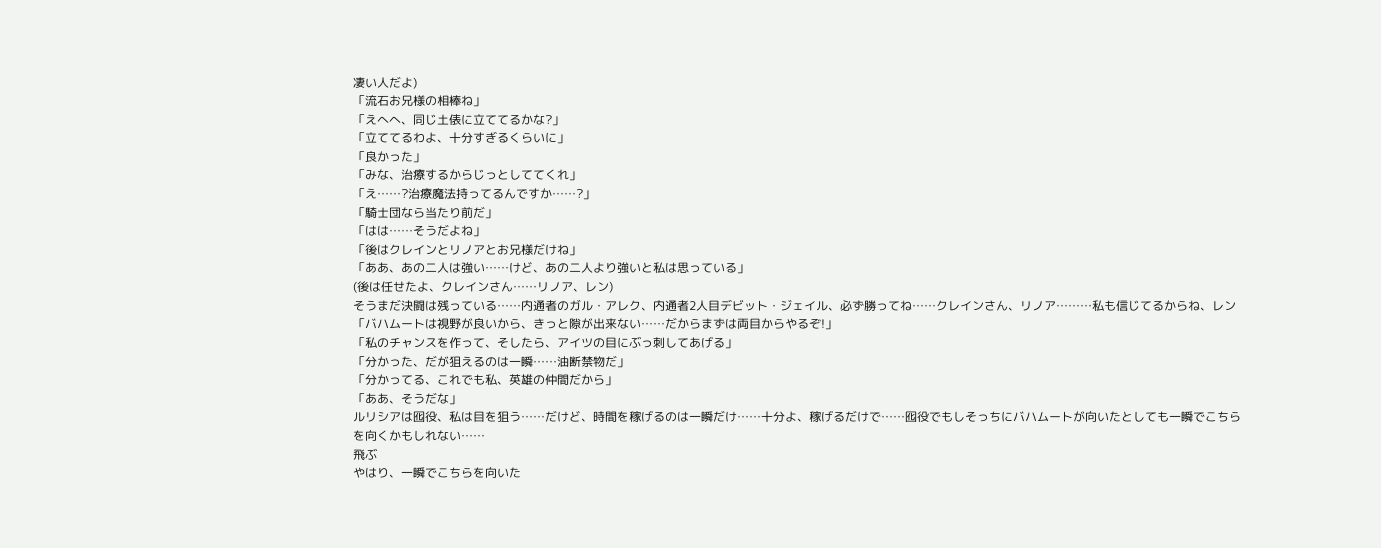凄い人だよ)
「流石お兄様の相棒ね」
「えへへ、同じ土俵に立ててるかな?」
「立ててるわよ、十分すぎるくらいに」
「良かった」
「みな、治療するからじっとしててくれ」
「え……?治療魔法持ってるんですか……?」
「騎士団なら当たり前だ」
「はは……そうだよね」
「後はクレインとリノアとお兄様だけね」
「ああ、あの二人は強い……けど、あの二人より強いと私は思っている」
(後は任せたよ、クレインさん……リノア、レン)
そうまだ決闘は残っている……内通者のガル・アレク、内通者2人目デビット・ジェイル、必ず勝ってね……クレインさん、リノア………私も信じてるからね、レン
「バハムートは視野が良いから、きっと隙が出来ない……だからまずは両目からやるぞ!」
「私のチャンスを作って、そしたら、アイツの目にぶっ刺してあげる」
「分かった、だが狙えるのは一瞬……油断禁物だ」
「分かってる、これでも私、英雄の仲間だから」
「ああ、そうだな」
ルリシアは囮役、私は目を狙う……だけど、時間を稼げるのは一瞬だけ……十分よ、稼げるだけで……囮役でもしそっちにバハムートが向いたとしても一瞬でこちらを向くかもしれない……
飛ぶ
やはり、一瞬でこちらを向いた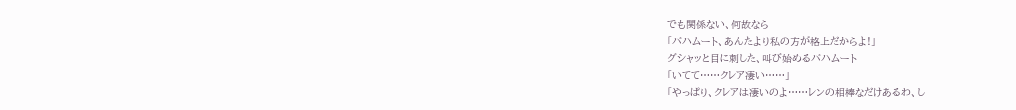でも関係ない、何故なら
「バハムート、あんたより私の方が格上だからよ!」
グシャッと目に刺した、叫び始めるバハムート
「いてて……クレア凄い……」
「やっぱり、クレアは凄いのよ……レンの相棒なだけあるわ、し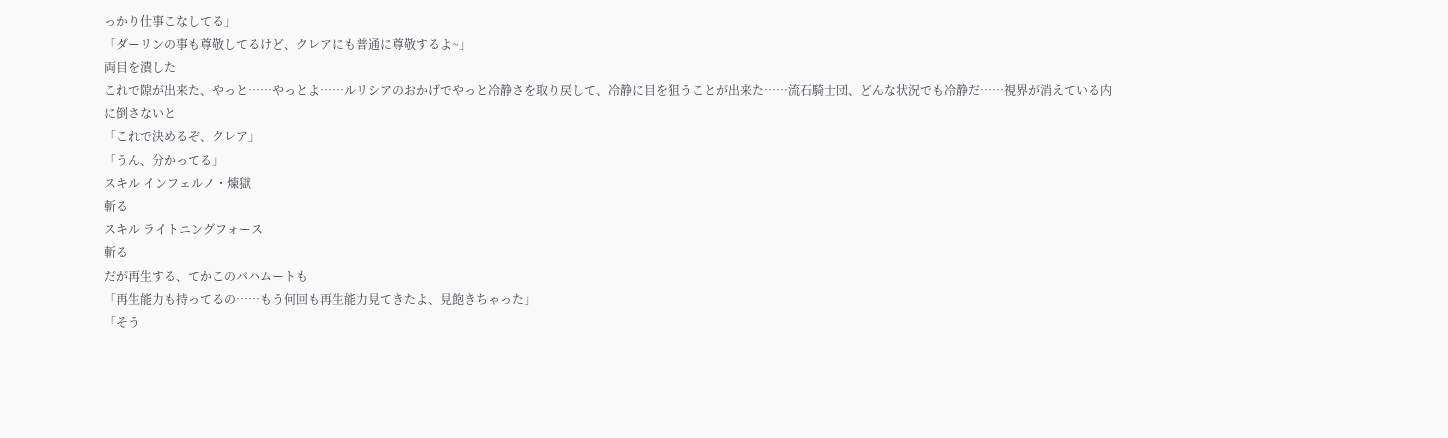っかり仕事こなしてる」
「ダーリンの事も尊敬してるけど、クレアにも普通に尊敬するよ~」
両目を潰した
これで隙が出来た、やっと……やっとよ……ルリシアのおかげでやっと冷静さを取り戻して、冷静に目を狙うことが出来た……流石騎士団、どんな状況でも冷静だ……視界が消えている内に倒さないと
「これで決めるぞ、クレア」
「うん、分かってる」
スキル インフェルノ・煉獄
斬る
スキル ライトニングフォース
斬る
だが再生する、てかこのバハムートも
「再生能力も持ってるの……もう何回も再生能力見てきたよ、見飽きちゃった」
「そう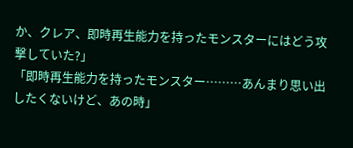か、クレア、即時再生能力を持ったモンスターにはどう攻撃していた?」
「即時再生能力を持ったモンスター………あんまり思い出したくないけど、あの時」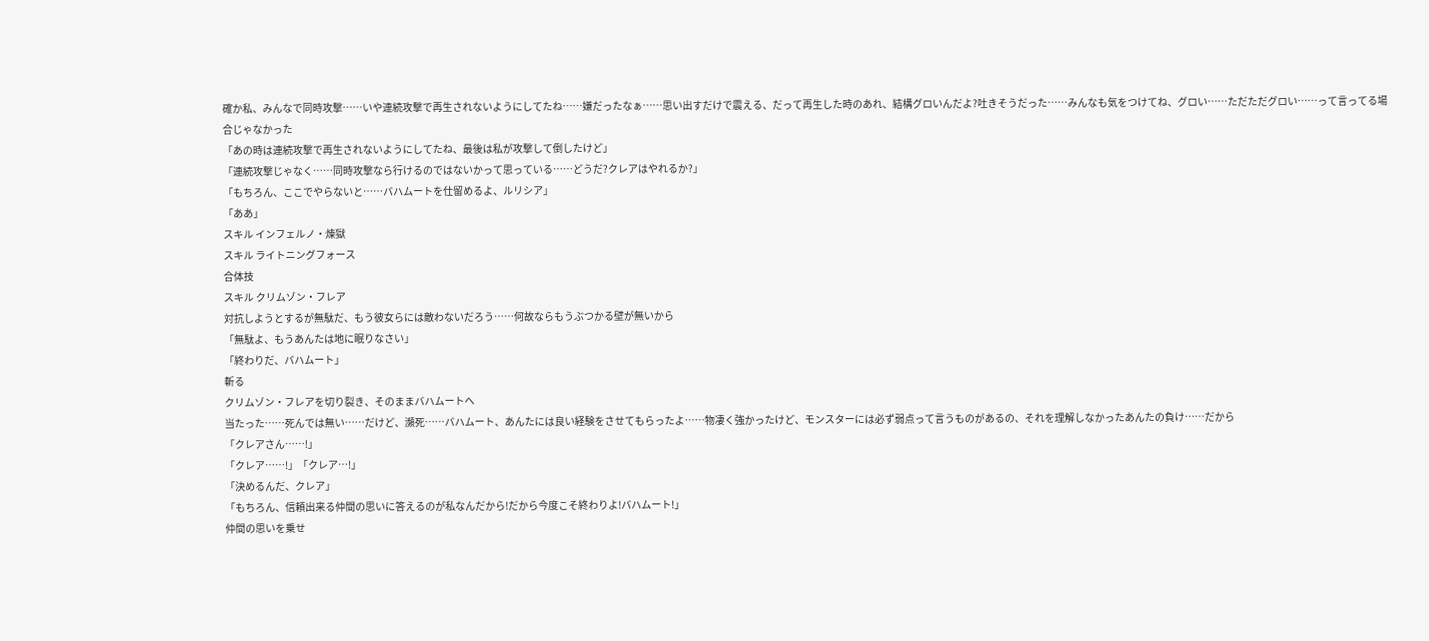確か私、みんなで同時攻撃……いや連続攻撃で再生されないようにしてたね……嫌だったなぁ……思い出すだけで震える、だって再生した時のあれ、結構グロいんだよ?吐きそうだった……みんなも気をつけてね、グロい……ただただグロい……って言ってる場合じゃなかった
「あの時は連続攻撃で再生されないようにしてたね、最後は私が攻撃して倒したけど」
「連続攻撃じゃなく……同時攻撃なら行けるのではないかって思っている……どうだ?クレアはやれるか?」
「もちろん、ここでやらないと……バハムートを仕留めるよ、ルリシア」
「ああ」
スキル インフェルノ・煉獄
スキル ライトニングフォース
合体技
スキル クリムゾン・フレア
対抗しようとするが無駄だ、もう彼女らには敵わないだろう……何故ならもうぶつかる壁が無いから
「無駄よ、もうあんたは地に眠りなさい」
「終わりだ、バハムート」
斬る
クリムゾン・フレアを切り裂き、そのままバハムートへ
当たった……死んでは無い……だけど、瀕死……バハムート、あんたには良い経験をさせてもらったよ……物凄く強かったけど、モンスターには必ず弱点って言うものがあるの、それを理解しなかったあんたの負け……だから
「クレアさん……!」
「クレア……!」「クレア…!」
「決めるんだ、クレア」
「もちろん、信頼出来る仲間の思いに答えるのが私なんだから!だから今度こそ終わりよ!バハムート!」
仲間の思いを乗せ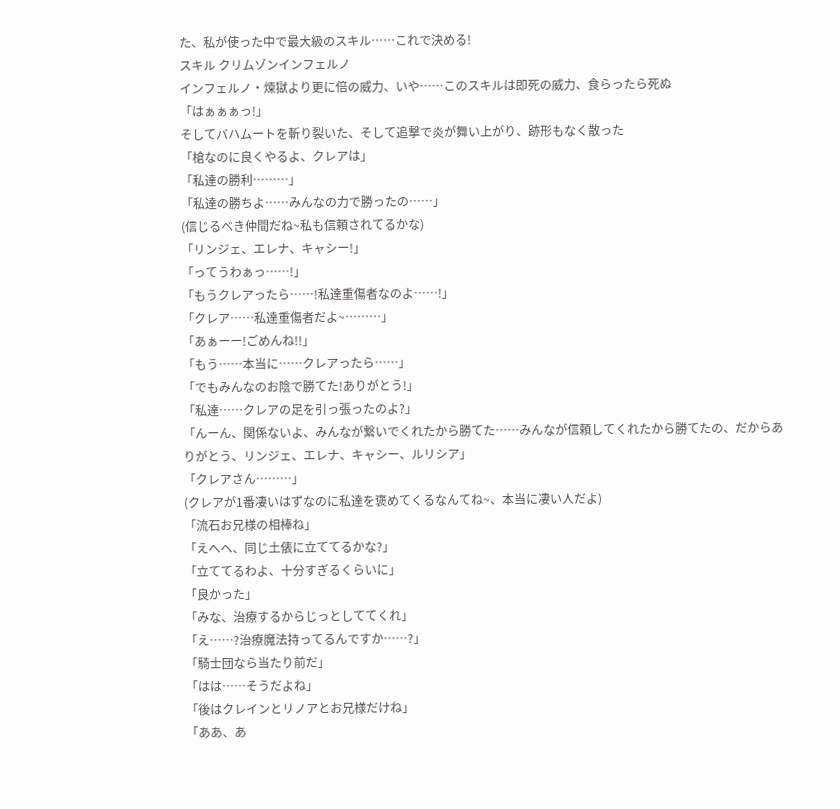た、私が使った中で最大級のスキル……これで決める!
スキル クリムゾンインフェルノ
インフェルノ・煉獄より更に倍の威力、いや……このスキルは即死の威力、食らったら死ぬ
「はぁぁぁっ!」
そしてバハムートを斬り裂いた、そして追撃で炎が舞い上がり、跡形もなく散った
「槍なのに良くやるよ、クレアは」
「私達の勝利………」
「私達の勝ちよ……みんなの力で勝ったの……」
(信じるべき仲間だね~私も信頼されてるかな)
「リンジェ、エレナ、キャシー!」
「ってうわぁっ……!」
「もうクレアったら……!私達重傷者なのよ……!」
「クレア……私達重傷者だよ~………」
「あぁーー!ごめんね!!」
「もう……本当に……クレアったら……」
「でもみんなのお陰で勝てた!ありがとう!」
「私達……クレアの足を引っ張ったのよ?」
「んーん、関係ないよ、みんなが繋いでくれたから勝てた……みんなが信頼してくれたから勝てたの、だからありがとう、リンジェ、エレナ、キャシー、ルリシア」
「クレアさん………」
(クレアが1番凄いはずなのに私達を褒めてくるなんてね~、本当に凄い人だよ)
「流石お兄様の相棒ね」
「えへへ、同じ土俵に立ててるかな?」
「立ててるわよ、十分すぎるくらいに」
「良かった」
「みな、治療するからじっとしててくれ」
「え……?治療魔法持ってるんですか……?」
「騎士団なら当たり前だ」
「はは……そうだよね」
「後はクレインとリノアとお兄様だけね」
「ああ、あ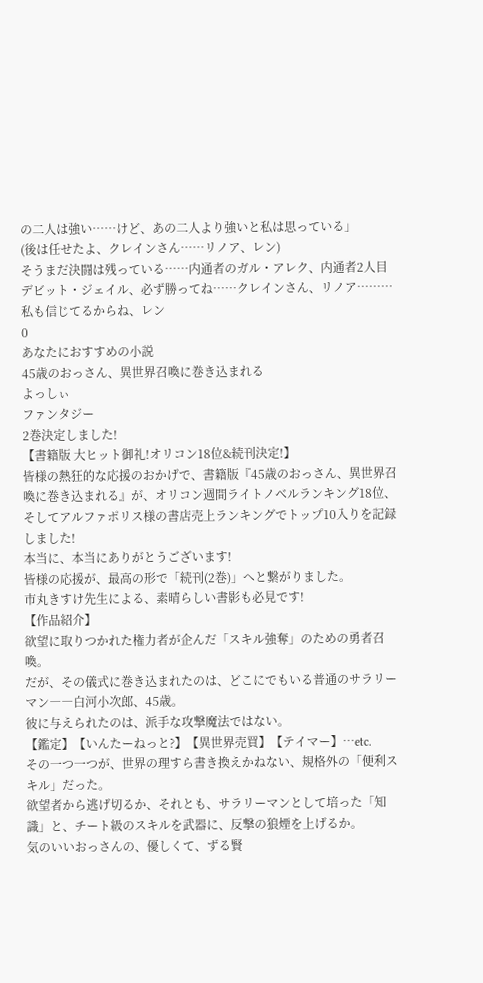の二人は強い……けど、あの二人より強いと私は思っている」
(後は任せたよ、クレインさん……リノア、レン)
そうまだ決闘は残っている……内通者のガル・アレク、内通者2人目デビット・ジェイル、必ず勝ってね……クレインさん、リノア………私も信じてるからね、レン
0
あなたにおすすめの小説
45歳のおっさん、異世界召喚に巻き込まれる
よっしぃ
ファンタジー
2巻決定しました!
【書籍版 大ヒット御礼!オリコン18位&続刊決定!】
皆様の熱狂的な応援のおかげで、書籍版『45歳のおっさん、異世界召喚に巻き込まれる』が、オリコン週間ライトノベルランキング18位、そしてアルファポリス様の書店売上ランキングでトップ10入りを記録しました!
本当に、本当にありがとうございます!
皆様の応援が、最高の形で「続刊(2巻)」へと繋がりました。
市丸きすけ先生による、素晴らしい書影も必見です!
【作品紹介】
欲望に取りつかれた権力者が企んだ「スキル強奪」のための勇者召喚。
だが、その儀式に巻き込まれたのは、どこにでもいる普通のサラリーマン――白河小次郎、45歳。
彼に与えられたのは、派手な攻撃魔法ではない。
【鑑定】【いんたーねっと?】【異世界売買】【テイマー】…etc.
その一つ一つが、世界の理すら書き換えかねない、規格外の「便利スキル」だった。
欲望者から逃げ切るか、それとも、サラリーマンとして培った「知識」と、チート級のスキルを武器に、反撃の狼煙を上げるか。
気のいいおっさんの、優しくて、ずる賢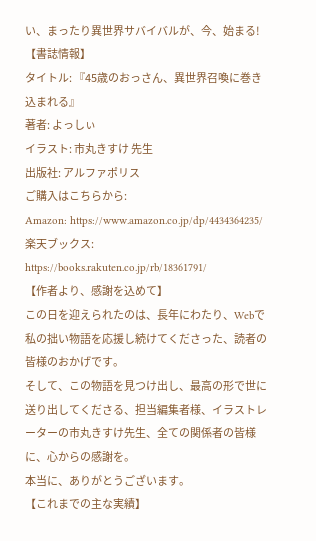い、まったり異世界サバイバルが、今、始まる!
【書誌情報】
タイトル: 『45歳のおっさん、異世界召喚に巻き込まれる』
著者: よっしぃ
イラスト: 市丸きすけ 先生
出版社: アルファポリス
ご購入はこちらから:
Amazon: https://www.amazon.co.jp/dp/4434364235/
楽天ブックス: https://books.rakuten.co.jp/rb/18361791/
【作者より、感謝を込めて】
この日を迎えられたのは、長年にわたり、Webで私の拙い物語を応援し続けてくださった、読者の皆様のおかげです。
そして、この物語を見つけ出し、最高の形で世に送り出してくださる、担当編集者様、イラストレーターの市丸きすけ先生、全ての関係者の皆様に、心からの感謝を。
本当に、ありがとうございます。
【これまでの主な実績】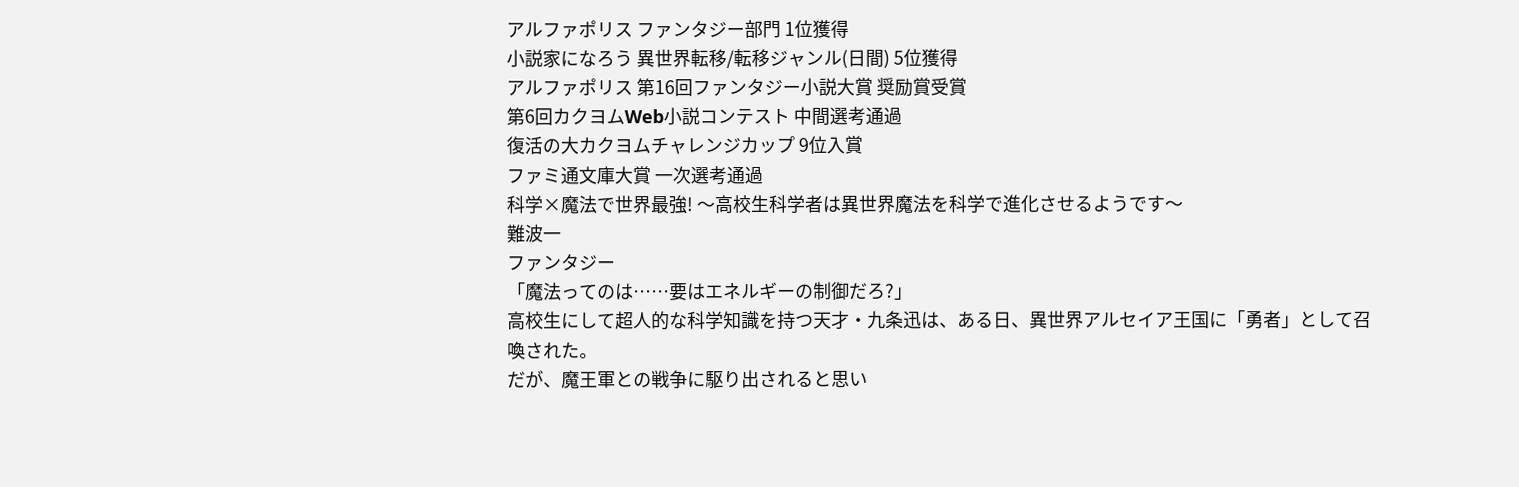アルファポリス ファンタジー部門 1位獲得
小説家になろう 異世界転移/転移ジャンル(日間) 5位獲得
アルファポリス 第16回ファンタジー小説大賞 奨励賞受賞
第6回カクヨムWeb小説コンテスト 中間選考通過
復活の大カクヨムチャレンジカップ 9位入賞
ファミ通文庫大賞 一次選考通過
科学×魔法で世界最強! 〜高校生科学者は異世界魔法を科学で進化させるようです〜
難波一
ファンタジー
「魔法ってのは……要はエネルギーの制御だろ?」
高校生にして超人的な科学知識を持つ天才・九条迅は、ある日、異世界アルセイア王国に「勇者」として召喚された。
だが、魔王軍との戦争に駆り出されると思い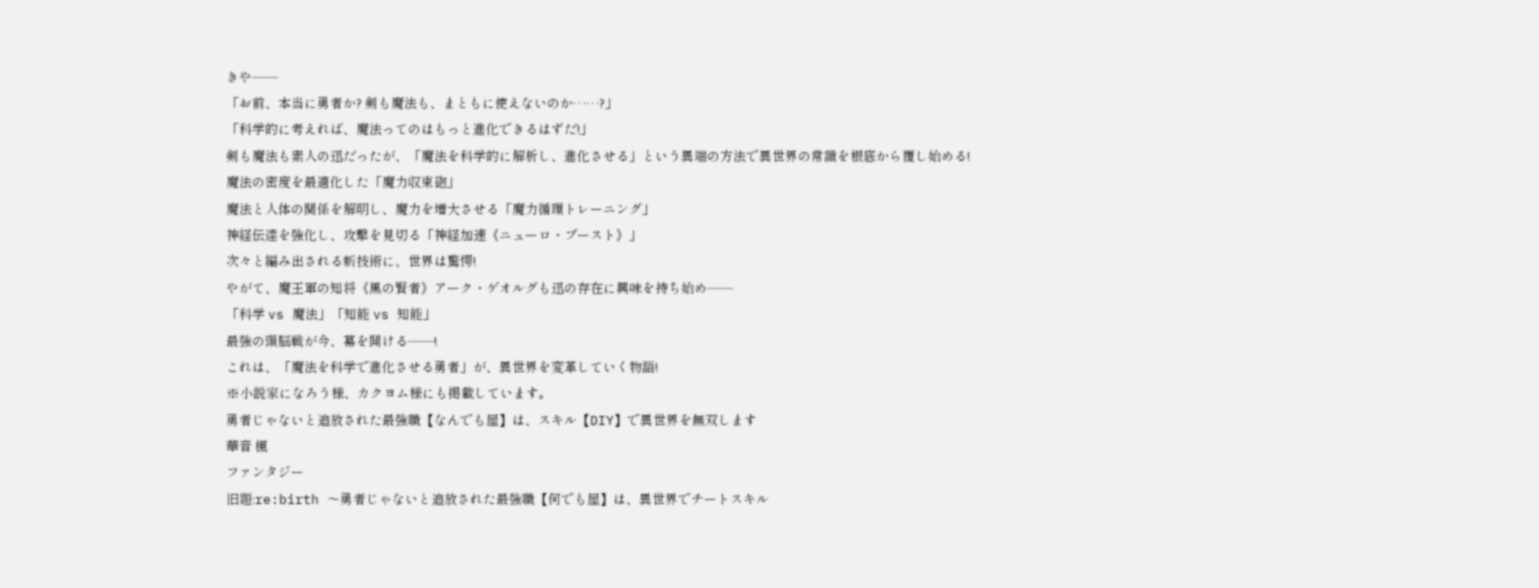きや——
「お前、本当に勇者か? 剣も魔法も、まともに使えないのか……?」
「科学的に考えれば、魔法ってのはもっと進化できるはずだ!」
剣も魔法も素人の迅だったが、「魔法を科学的に解析し、進化させる」という異端の方法で異世界の常識を根底から覆し始める!
魔法の密度を最適化した「魔力収束砲」
魔法と人体の関係を解明し、魔力を増大させる「魔力循環トレーニング」
神経伝達を強化し、攻撃を見切る「神経加速《ニューロ・ブースト》」
次々と編み出される新技術に、世界は驚愕!
やがて、魔王軍の知将《黒の賢者》アーク・ゲオルグも迅の存在に興味を持ち始め——
「科学 vs 魔法」「知能 vs 知能」
最強の頭脳戦が今、幕を開ける——!
これは、「魔法を科学で進化させる勇者」が、異世界を変革していく物語!
※小説家になろう様、カクヨム様にも掲載しています。
勇者じゃないと追放された最強職【なんでも屋】は、スキル【DIY】で異世界を無双します
華音 楓
ファンタジー
旧題:re:birth 〜勇者じゃないと追放された最強職【何でも屋】は、異世界でチートスキル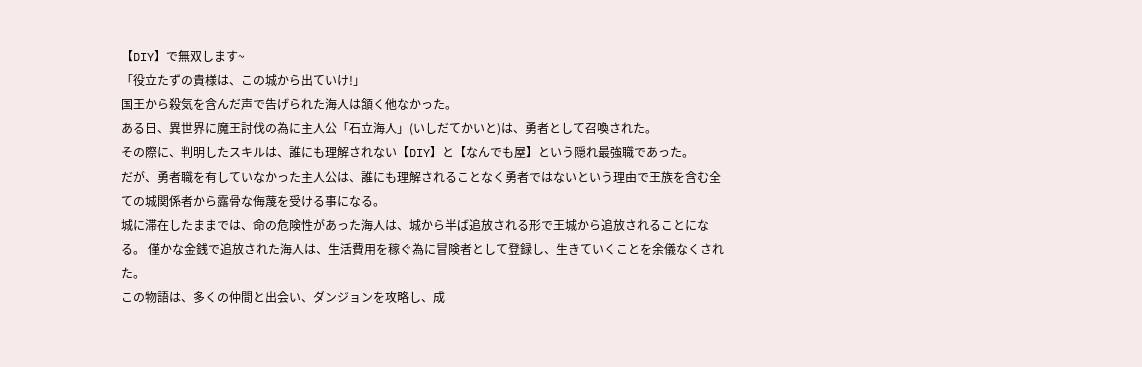【DIY】で無双します~
「役立たずの貴様は、この城から出ていけ!」
国王から殺気を含んだ声で告げられた海人は頷く他なかった。
ある日、異世界に魔王討伐の為に主人公「石立海人」(いしだてかいと)は、勇者として召喚された。
その際に、判明したスキルは、誰にも理解されない【DIY】と【なんでも屋】という隠れ最強職であった。
だが、勇者職を有していなかった主人公は、誰にも理解されることなく勇者ではないという理由で王族を含む全ての城関係者から露骨な侮蔑を受ける事になる。
城に滞在したままでは、命の危険性があった海人は、城から半ば追放される形で王城から追放されることになる。 僅かな金銭で追放された海人は、生活費用を稼ぐ為に冒険者として登録し、生きていくことを余儀なくされた。
この物語は、多くの仲間と出会い、ダンジョンを攻略し、成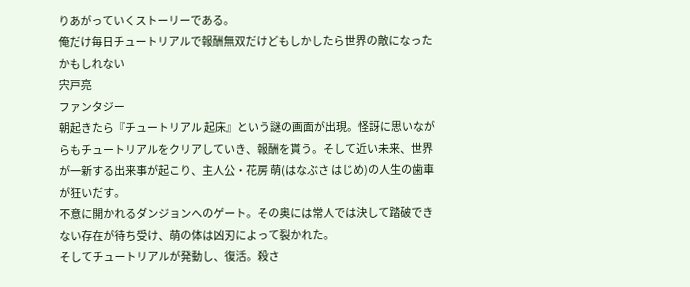りあがっていくストーリーである。
俺だけ毎日チュートリアルで報酬無双だけどもしかしたら世界の敵になったかもしれない
宍戸亮
ファンタジー
朝起きたら『チュートリアル 起床』という謎の画面が出現。怪訝に思いながらもチュートリアルをクリアしていき、報酬を貰う。そして近い未来、世界が一新する出来事が起こり、主人公・花房 萌(はなぶさ はじめ)の人生の歯車が狂いだす。
不意に開かれるダンジョンへのゲート。その奥には常人では決して踏破できない存在が待ち受け、萌の体は凶刃によって裂かれた。
そしてチュートリアルが発動し、復活。殺さ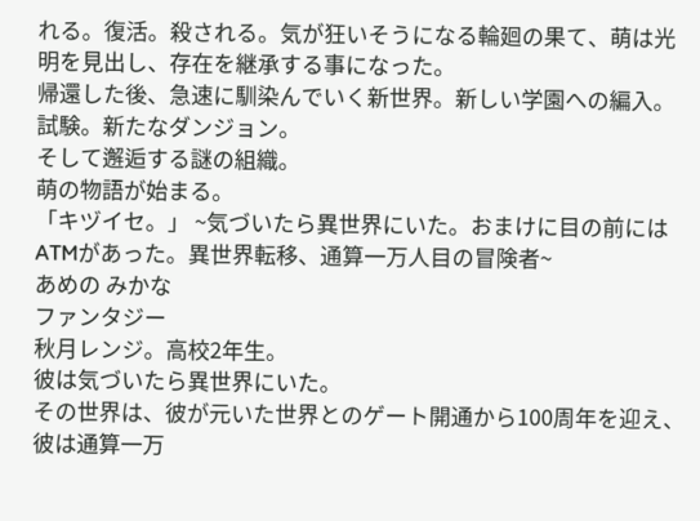れる。復活。殺される。気が狂いそうになる輪廻の果て、萌は光明を見出し、存在を継承する事になった。
帰還した後、急速に馴染んでいく新世界。新しい学園への編入。試験。新たなダンジョン。
そして邂逅する謎の組織。
萌の物語が始まる。
「キヅイセ。」 ~気づいたら異世界にいた。おまけに目の前にはATMがあった。異世界転移、通算一万人目の冒険者~
あめの みかな
ファンタジー
秋月レンジ。高校2年生。
彼は気づいたら異世界にいた。
その世界は、彼が元いた世界とのゲート開通から100周年を迎え、彼は通算一万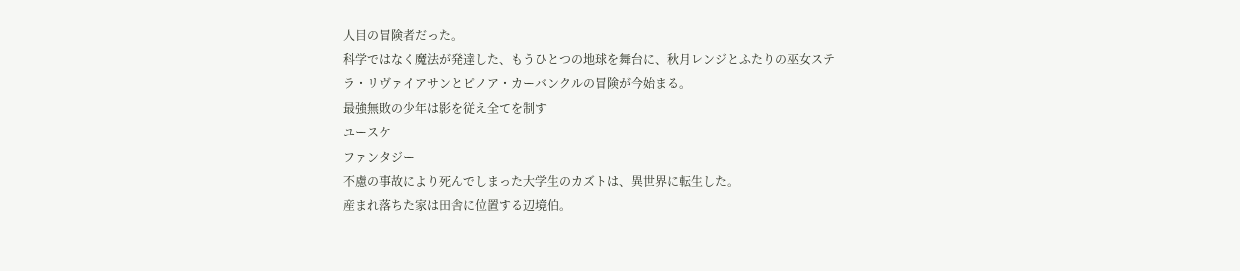人目の冒険者だった。
科学ではなく魔法が発達した、もうひとつの地球を舞台に、秋月レンジとふたりの巫女ステラ・リヴァイアサンとピノア・カーバンクルの冒険が今始まる。
最強無敗の少年は影を従え全てを制す
ユースケ
ファンタジー
不慮の事故により死んでしまった大学生のカズトは、異世界に転生した。
産まれ落ちた家は田舎に位置する辺境伯。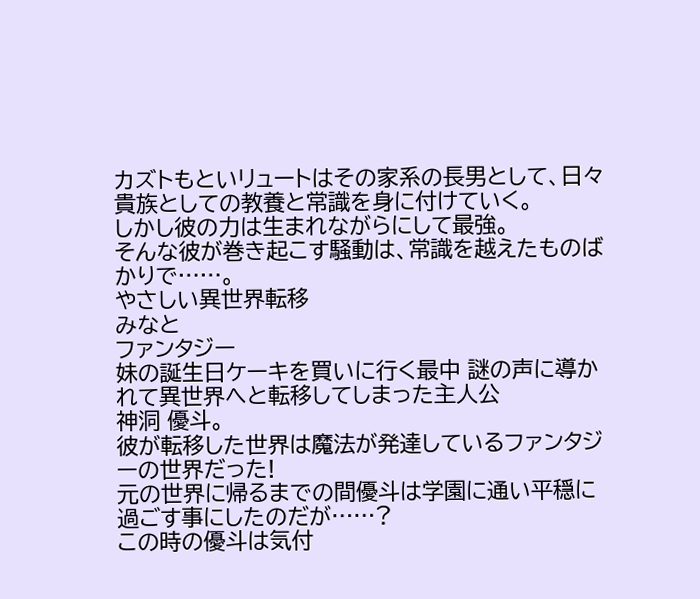カズトもといリュートはその家系の長男として、日々貴族としての教養と常識を身に付けていく。
しかし彼の力は生まれながらにして最強。
そんな彼が巻き起こす騒動は、常識を越えたものばかりで……。
やさしい異世界転移
みなと
ファンタジー
妹の誕生日ケーキを買いに行く最中 謎の声に導かれて異世界へと転移してしまった主人公
神洞 優斗。
彼が転移した世界は魔法が発達しているファンタジーの世界だった!
元の世界に帰るまでの間優斗は学園に通い平穏に過ごす事にしたのだが……?
この時の優斗は気付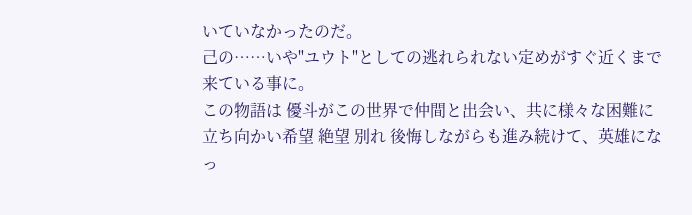いていなかったのだ。
己の……いや"ユウト"としての逃れられない定めがすぐ近くまで来ている事に。
この物語は 優斗がこの世界で仲間と出会い、共に様々な困難に立ち向かい希望 絶望 別れ 後悔しながらも進み続けて、英雄になっ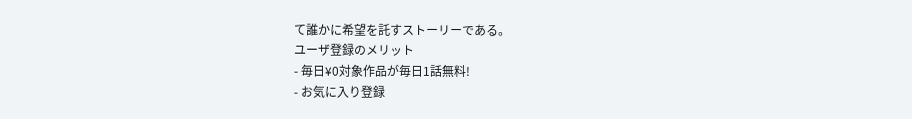て誰かに希望を託すストーリーである。
ユーザ登録のメリット
- 毎日¥0対象作品が毎日1話無料!
- お気に入り登録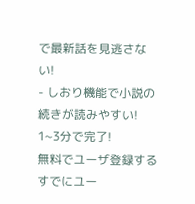で最新話を見逃さない!
- しおり機能で小説の続きが読みやすい!
1~3分で完了!
無料でユーザ登録する
すでにユー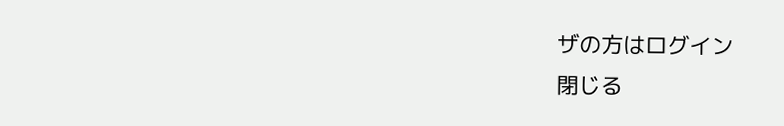ザの方はログイン
閉じる